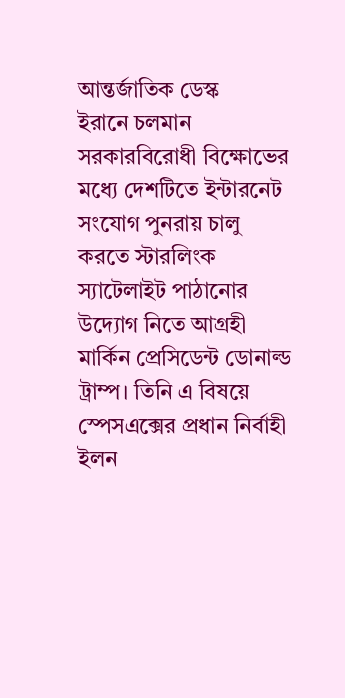আন্তর্জাতিক ডেস্ক
ইরানে চলমান সরকারবিরোধী বিক্ষোভের মধ্যে দেশটিতে ইন্টারনেট সংযোগ পুনরায় চালু করতে স্টারলিংক স্যাটেলাইট পাঠানোর উদ্যোগ নিতে আগ্রহী মার্কিন প্রেসিডেন্ট ডোনাল্ড ট্রাম্প। তিনি এ বিষয়ে স্পেসএক্সের প্রধান নির্বাহী ইলন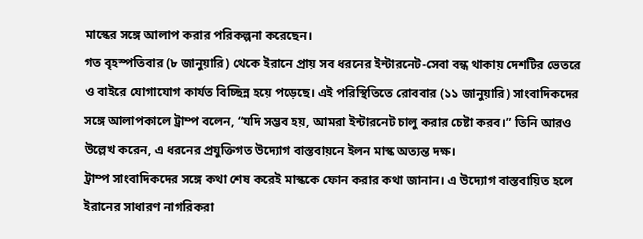মাস্কের সঙ্গে আলাপ করার পরিকল্পনা করেছেন।
গত বৃহস্পতিবার (৮ জানুয়ারি) থেকে ইরানে প্রায় সব ধরনের ইন্টারনেট-সেবা বন্ধ থাকায় দেশটির ভেতরে ও বাইরে যোগাযোগ কার্যত বিচ্ছিন্ন হয়ে পড়েছে। এই পরিস্থিতিতে রোববার (১১ জানুয়ারি) সাংবাদিকদের সঙ্গে আলাপকালে ট্রাম্প বলেন, “যদি সম্ভব হয়, আমরা ইন্টারনেট চালু করার চেষ্টা করব।” তিনি আরও উল্লেখ করেন, এ ধরনের প্রযুক্তিগত উদ্যোগ বাস্তবায়নে ইলন মাস্ক অত্যন্ত দক্ষ।
ট্রাম্প সাংবাদিকদের সঙ্গে কথা শেষ করেই মাস্ককে ফোন করার কথা জানান। এ উদ্যোগ বাস্তবায়িত হলে ইরানের সাধারণ নাগরিকরা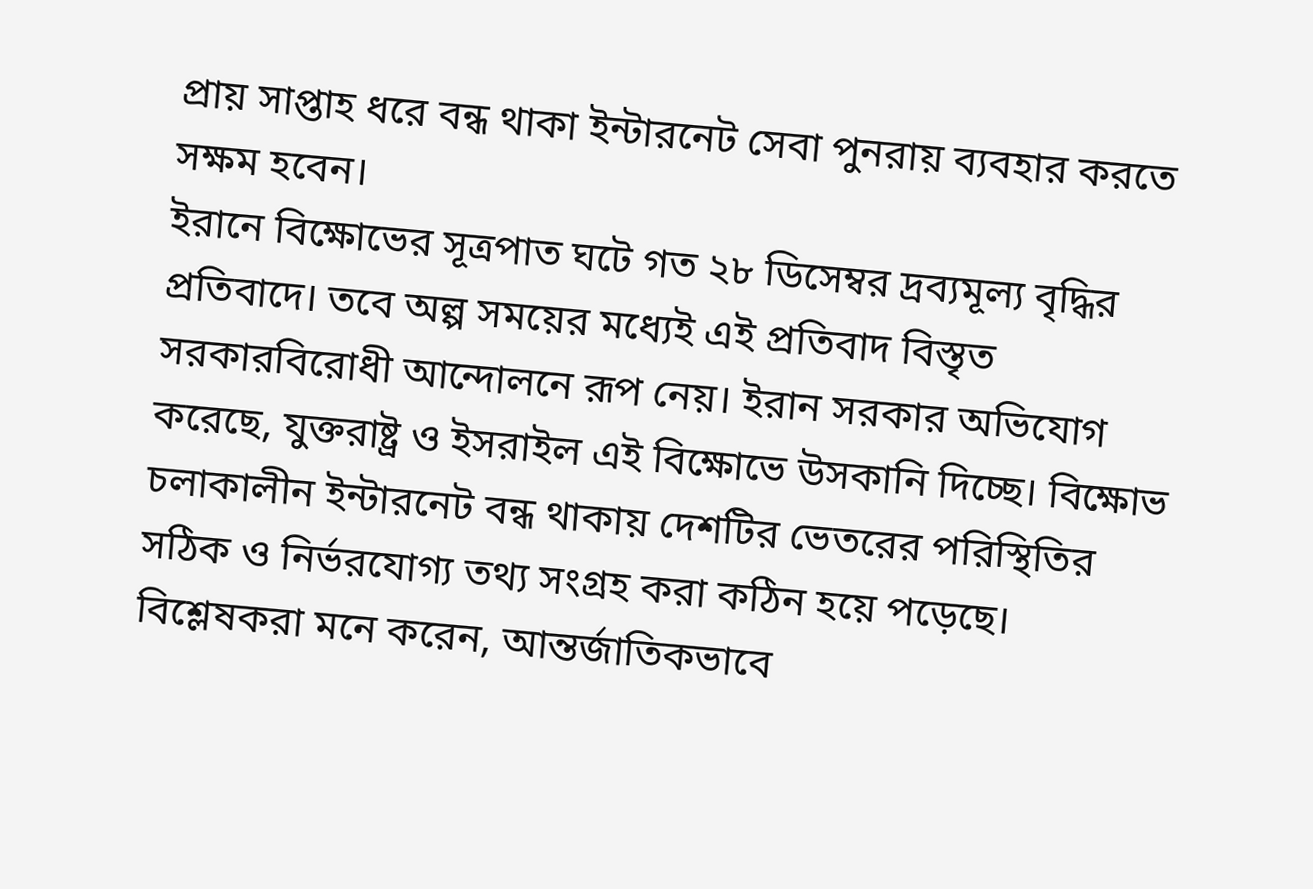প্রায় সাপ্তাহ ধরে বন্ধ থাকা ইন্টারনেট সেবা পুনরায় ব্যবহার করতে সক্ষম হবেন।
ইরানে বিক্ষোভের সূত্রপাত ঘটে গত ২৮ ডিসেম্বর দ্রব্যমূল্য বৃদ্ধির প্রতিবাদে। তবে অল্প সময়ের মধ্যেই এই প্রতিবাদ বিস্তৃত সরকারবিরোধী আন্দোলনে রূপ নেয়। ইরান সরকার অভিযোগ করেছে, যুক্তরাষ্ট্র ও ইসরাইল এই বিক্ষোভে উসকানি দিচ্ছে। বিক্ষোভ চলাকালীন ইন্টারনেট বন্ধ থাকায় দেশটির ভেতরের পরিস্থিতির সঠিক ও নির্ভরযোগ্য তথ্য সংগ্রহ করা কঠিন হয়ে পড়েছে।
বিশ্লেষকরা মনে করেন, আন্তর্জাতিকভাবে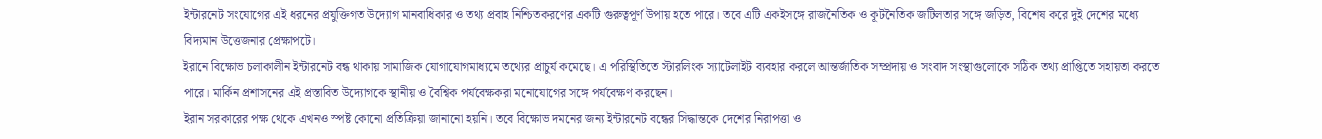ইন্টারনেট সংযোগের এই ধরনের প্রযুক্তিগত উদ্যোগ মানবাধিকার ও তথ্য প্রবাহ নিশ্চিতকরণের একটি গুরুত্বপূর্ণ উপায় হতে পারে। তবে এটি একইসঙ্গে রাজনৈতিক ও কূটনৈতিক জটিলতার সঙ্গে জড়িত, বিশেষ করে দুই দেশের মধ্যে বিদ্যমান উত্তেজনার প্রেক্ষাপটে।
ইরানে বিক্ষোভ চলাকালীন ইন্টারনেট বন্ধ থাকায় সামাজিক যোগাযোগমাধ্যমে তথ্যের প্রাচুর্য কমেছে। এ পরিস্থিতিতে স্টারলিংক স্যাটেলাইট ব্যবহার করলে আন্তর্জাতিক সম্প্রদায় ও সংবাদ সংস্থাগুলোকে সঠিক তথ্য প্রাপ্তিতে সহায়তা করতে পারে। মার্কিন প্রশাসনের এই প্রস্তাবিত উদ্যোগকে স্থানীয় ও বৈশ্বিক পর্যবেক্ষকরা মনোযোগের সঙ্গে পর্যবেক্ষণ করছেন।
ইরান সরকারের পক্ষ থেকে এখনও স্পষ্ট কোনো প্রতিক্রিয়া জানানো হয়নি। তবে বিক্ষোভ দমনের জন্য ইন্টারনেট বন্ধের সিদ্ধান্তকে দেশের নিরাপত্তা ও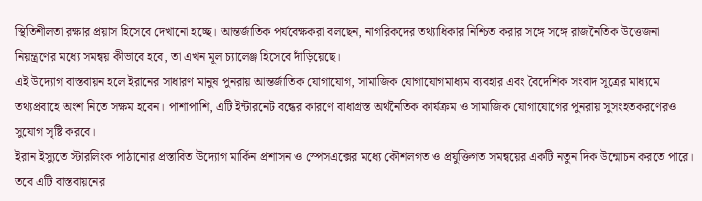স্থিতিশীলতা রক্ষার প্রয়াস হিসেবে দেখানো হচ্ছে। আন্তর্জাতিক পর্যবেক্ষকরা বলছেন, নাগরিকদের তথ্যাধিকার নিশ্চিত করার সঙ্গে সঙ্গে রাজনৈতিক উত্তেজনা নিয়ন্ত্রণের মধ্যে সমন্বয় কীভাবে হবে, তা এখন মূল চ্যালেঞ্জ হিসেবে দাঁড়িয়েছে।
এই উদ্যোগ বাস্তবায়ন হলে ইরানের সাধারণ মানুষ পুনরায় আন্তর্জাতিক যোগাযোগ, সামাজিক যোগাযোগমাধ্যম ব্যবহার এবং বৈদেশিক সংবাদ সূত্রের মাধ্যমে তথ্যপ্রবাহে অংশ নিতে সক্ষম হবেন। পাশাপাশি, এটি ইন্টারনেট বন্ধের কারণে বাধাগ্রস্ত অর্থনৈতিক কার্যক্রম ও সামাজিক যোগাযোগের পুনরায় সুসংহতকরণেরও সুযোগ সৃষ্টি করবে।
ইরান ইস্যুতে স্টারলিংক পাঠানোর প্রস্তাবিত উদ্যোগ মার্কিন প্রশাসন ও স্পেসএক্সের মধ্যে কৌশলগত ও প্রযুক্তিগত সমন্বয়ের একটি নতুন দিক উন্মোচন করতে পারে। তবে এটি বাস্তবায়নের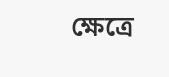ক্ষেত্রে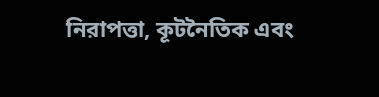নিরাপত্তা, কূটনৈতিক এবং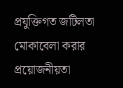প্রযুক্তিগত জটিলতা মোকাবেলা করার প্রয়োজনীয়তা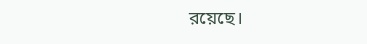রয়েছে।